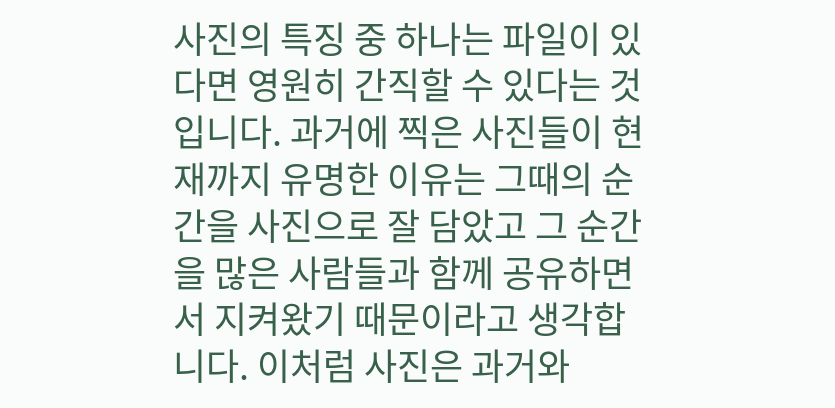사진의 특징 중 하나는 파일이 있다면 영원히 간직할 수 있다는 것입니다. 과거에 찍은 사진들이 현재까지 유명한 이유는 그때의 순간을 사진으로 잘 담았고 그 순간을 많은 사람들과 함께 공유하면서 지켜왔기 때문이라고 생각합니다. 이처럼 사진은 과거와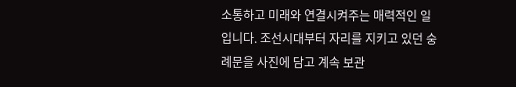소통하고 미래와 연결시켜주는 매력적인 일입니다. 조선시대부터 자리를 지키고 있던 숭례문을 사진에 담고 계속 보관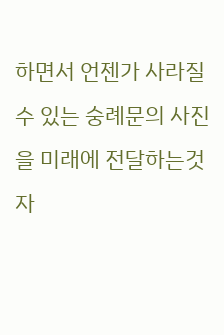하면서 언젠가 사라질 수 있는 숭례문의 사진을 미래에 전달하는것 자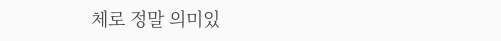체로 정말 의미있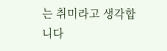는 취미라고 생각합니다